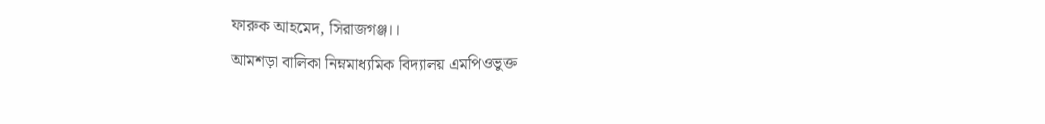ফারুক আহমেদ, সিরাজগঞ্জ।।
আমশড়া বালিকা নিম্নমাধ্যমিক বিদ্যালয় এমপিওভুক্ত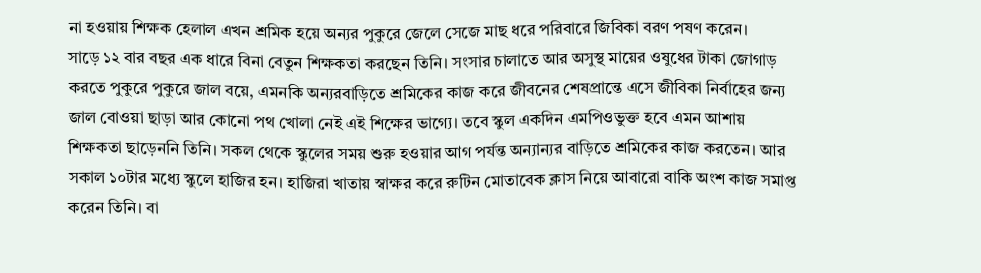না হওয়ায় শিক্ষক হেলাল এখন শ্রমিক হয়ে অন্যর পুকুরে জেলে সেজে মাছ ধরে পরিবারে জিবিকা বরণ পষণ করেন।
সাড়ে ১২ বার বছর এক ধারে বিনা বেতুন শিক্ষকতা করছেন তিনি। সংসার চালাতে আর অসুস্থ মায়ের ওষুধের টাকা জোগাড় করতে পুকুরে পুকুরে জাল বয়ে, এমনকি অন্যরবাড়িতে শ্রমিকের কাজ করে জীবনের শেষপ্রান্তে এসে জীবিকা নির্বাহের জন্য জাল বোওয়া ছাড়া আর কোনো পথ খোলা নেই এই শিক্ষের ভাগ্যে। তবে স্কুল একদিন এমপিওভুক্ত হবে এমন আশায় শিক্ষকতা ছাড়েননি তিনি। সকল থেকে স্কুলের সময় শুরু হওয়ার আগ পর্যন্ত অন্যান্যর বাড়িতে শ্রমিকের কাজ করতেন। আর সকাল ১০টার মধ্যে স্কুলে হাজির হন। হাজিরা খাতায় স্বাক্ষর করে রুটিন মোতাবেক ক্লাস নিয়ে আবারো বাকি অংশ কাজ সমাপ্ত করেন তিনি। বা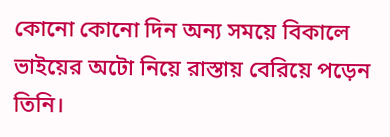কোনো কোনো দিন অন্য সময়ে বিকালে ভাইয়ের অটো নিয়ে রাস্তায় বেরিয়ে পড়েন তিনি।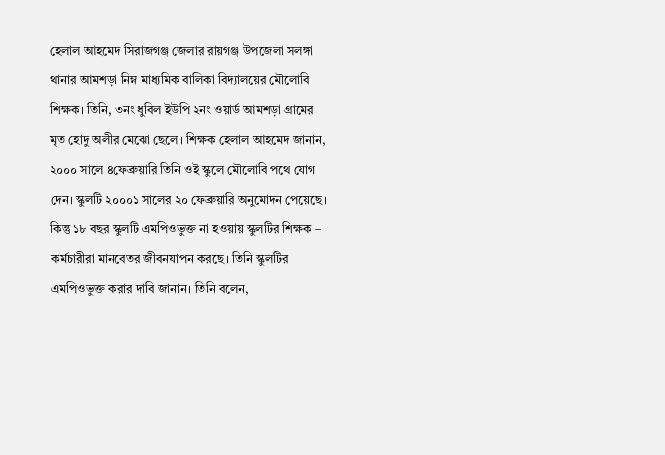হেলাল আহমেদ সিরাজগঞ্জ জেলার রায়গঞ্জ উপজেলা সলঙ্গা থানার আমশড়া নিম্ন মাধ্যমিক বালিকা বিদ্যালয়ের মৌলোবি শিক্ষক। তিনি, ৩নং ধুবিল ইউপি ২নং ওয়ার্ড আমশড়া গ্রামের মৃত হোদু অলীর মেঝো ছেলে। শিক্ষক হেলাল আহমেদ জানান, ২০০০ সালে ৪ফেব্রুয়ারি তিনি ওই স্কুলে মৌলোবি পথে যোগ দেন। স্কুলটি ২০০০১ সালের ২০ ফেব্রুয়ারি অনুমোদন পেয়েছে।
কিন্তু ১৮ বছর স্কুলটি এমপিওভুক্ত না হওয়ায় স্কুলটির শিক্ষক – কর্মচারীরা মানবেতর জীবনযাপন করছে। তিনি স্কুলটির এমপিওভুক্ত করার দাবি জানান। তিনি বলেন,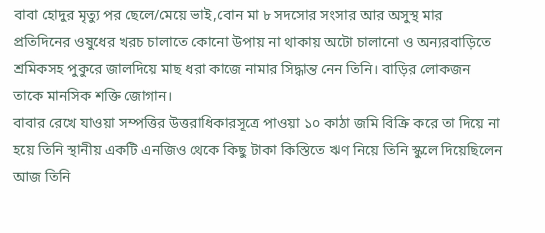বাবা হোদুর মৃত্যু পর ছেলে/মেয়ে ভাই,বোন মা ৮ সদসোর সংসার আর অসুস্থ মার প্রতিদিনের ওষুধের খরচ চালাতে কোনো উপায় না থাকায় অটো চালানো ও অন্যরবাড়িতে শ্রমিকসহ পুকুরে জালদিয়ে মাছ ধরা কাজে নামার সিদ্ধান্ত নেন তিনি। বাড়ির লোকজন তাকে মানসিক শক্তি জোগান।
বাবার রেখে যাওয়া সম্পত্তির উত্তরাধিকারসূত্রে পাওয়া ১০ কাঠা জমি বিক্রি করে তা দিয়ে না হয়ে তিনি স্থানীয় একটি এনজিও থেকে কিছু টাকা কিস্তিতে ঋণ নিয়ে তিনি স্কুলে দিয়েছিলেন আজ তিনি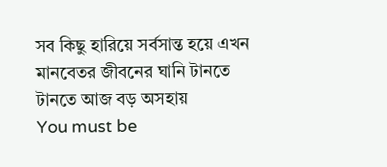সব কিছু হারিয়ে সর্বসান্ত হয়ে এখন মানবেতর জীবনের ঘানি টানতে টানতে আজ বড় অসহায়
You must be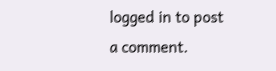logged in to post a comment.